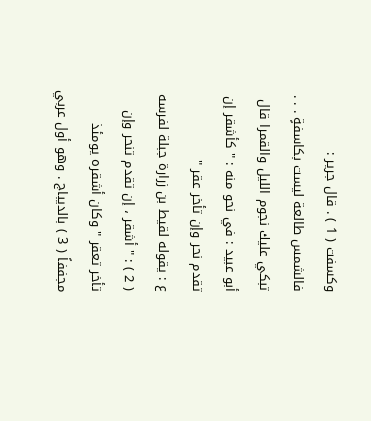وكسفت ( 1 ) . قال جرير :
فالشمس طالعة ليست بكاسفةٍ . . . تبكي عليك نجوم الليل والقمرا قال أبو عبيد : في نحو منه : " كأشقر إن تقدم نحر وإن تأخر عقر "
ع : يقوله لقيط بن زرارة جبلة لفرسه ( 2 ) : " أشقر ، إن تقدم تنحر وإن تأخر تعقر " وكان أشقره يومئذ مجففاً ( 3 ) بالديباج . وهو أول عربي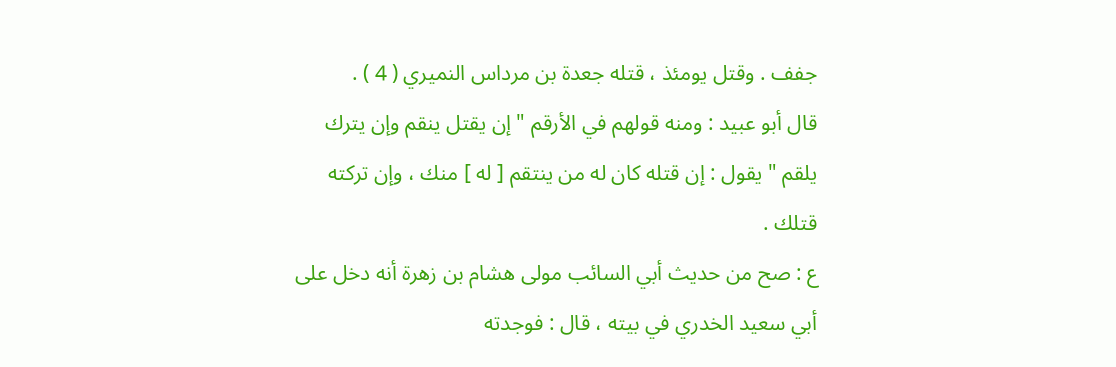جفف . وقتل يومئذ ، قتله جعدة بن مرداس النميري ( 4 ) .
قال أبو عبيد : ومنه قولهم في الأرقم " إن يقتل ينقم وإن يترك يلقم " يقول : إن قتله كان له من ينتقم [ له ] منك ، وإن تركته قتلك .
ع : صح من حديث أبي السائب مولى هشام بن زهرة أنه دخل على أبي سعيد الخدري في بيته ، قال : فوجدته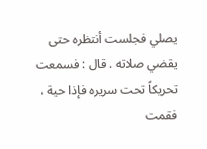يصلي فجلست أنتظره حتى يقضي صلاته . قال : فسمعت تحريكاً تحت سريره فإذا حية ، فقمت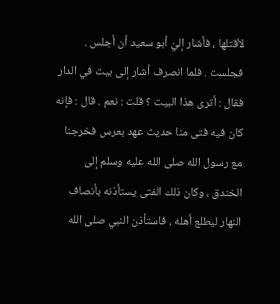لأقتلها ، فأشار إليّ أبو سعيد أن أجلس . فجلست . فلما انصرف أشار إلى بيت في الدار فقال : أترى هذا البيت ؟ قلت : نعم . قال : فإنه كان فيه فتى منا حديث عهد بعرس فخرجنا مع رسول الله صلى الله عليه وسلم إلى الخندق ، وكان ذلك الفتى يستأذنه بأنصاف النهار ليطلع أهله ، فاستأذن النبي صلى الله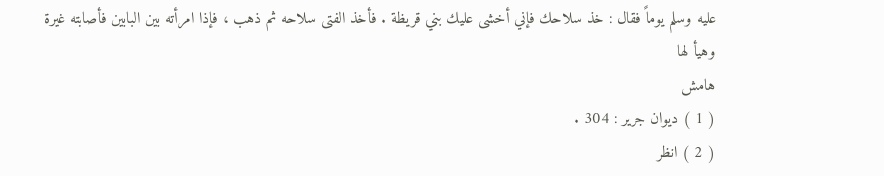عليه وسلم يوماً فقال : خذ سلاحك فإني أخشى عليك بني قريظة . فأخذ الفتى سلاحه ثم ذهب ، فإذا امرأته بين البابين فأصابته غيرة وهيأ لها
هامش
( 1 ) ديوان جرير : 304 .
( 2 ) انظر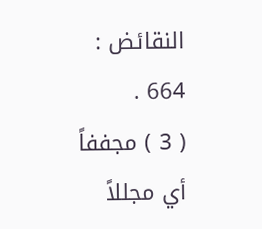النقائض : 664 .
( 3 ) مجففاً أي مجللاً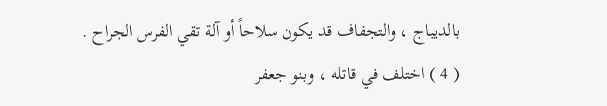بالديباج ، والتجفاف قد يكون سلاحاً أو آلة تقي الفرس الجراح .
( 4 ) اختلف في قاتله ، وبنو جعفر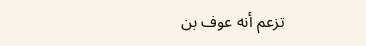تزعم أنه عوف بن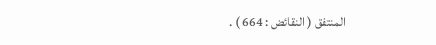المنتفق ( النقائض : 664 ) .